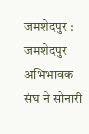जमशेदपुर : जमशेदपुर अभिभावक संघ ने सोनारी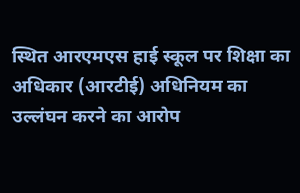स्थित आरएमएस हाई स्कूल पर शिक्षा का अधिकार (आरटीई) अधिनियम का उल्लंघन करने का आरोप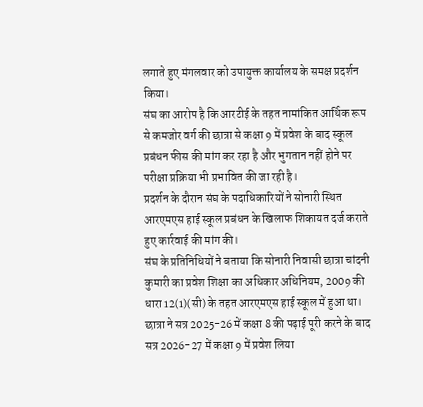लगाते हुए मंगलवार को उपायुक्त कार्यालय के समक्ष प्रदर्शन किया।
संघ का आरोप है कि आरटीई के तहत नामांकित आर्थिक रूप से कमजोर वर्ग की छात्रा से कक्षा 9 में प्रवेश के बाद स्कूल प्रबंधन फीस की मांग कर रहा है और भुगतान नहीं होने पर परीक्षा प्रक्रिया भी प्रभावित की जा रही है।
प्रदर्शन के दौरान संघ के पदाधिकारियों ने सोनारी स्थित आरएमएस हाई स्कूल प्रबंधन के खिलाफ शिकायत दर्ज कराते हुए कार्रवाई की मांग की।
संघ के प्रतिनिधियों ने बताया कि सोनारी निवासी छात्रा चांदनी कुमारी का प्रवेश शिक्षा का अधिकार अधिनियम, 2009 की धारा 12(1)(सी) के तहत आरएमएस हाई स्कूल में हुआ था।
छात्रा ने सत्र 2025-26 में कक्षा 8 की पढ़ाई पूरी करने के बाद सत्र 2026-27 में कक्षा 9 में प्रवेश लिया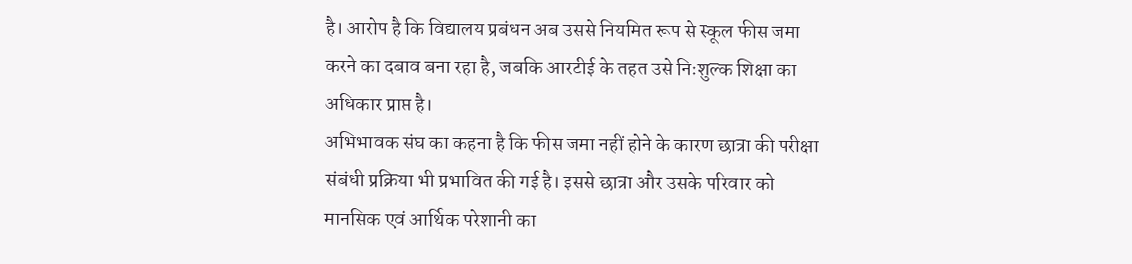है। आरोप है कि विद्यालय प्रबंधन अब उससे नियमित रूप से स्कूल फीस जमा करने का दबाव बना रहा है, जबकि आरटीई के तहत उसे निःशुल्क शिक्षा का अधिकार प्राप्त है।
अभिभावक संघ का कहना है कि फीस जमा नहीं होने के कारण छात्रा की परीक्षा संबंधी प्रक्रिया भी प्रभावित की गई है। इससे छात्रा और उसके परिवार को मानसिक एवं आर्थिक परेशानी का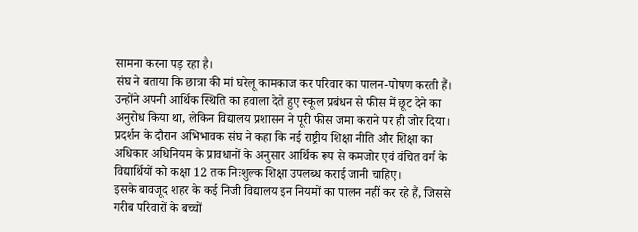सामना करना पड़ रहा है।
संघ ने बताया कि छात्रा की मां घरेलू कामकाज कर परिवार का पालन-पोषण करती हैं। उन्होंने अपनी आर्थिक स्थिति का हवाला देते हुए स्कूल प्रबंधन से फीस में छूट देने का अनुरोध किया था, लेकिन विद्यालय प्रशासन ने पूरी फीस जमा कराने पर ही जोर दिया।
प्रदर्शन के दौरान अभिभावक संघ ने कहा कि नई राष्ट्रीय शिक्षा नीति और शिक्षा का अधिकार अधिनियम के प्रावधानों के अनुसार आर्थिक रूप से कमजोर एवं वंचित वर्ग के विद्यार्थियों को कक्षा 12 तक निःशुल्क शिक्षा उपलब्ध कराई जानी चाहिए।
इसके बावजूद शहर के कई निजी विद्यालय इन नियमों का पालन नहीं कर रहे हैं, जिससे गरीब परिवारों के बच्चों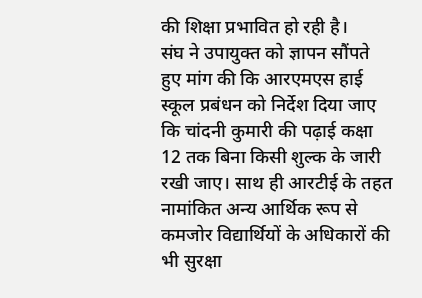की शिक्षा प्रभावित हो रही है।
संघ ने उपायुक्त को ज्ञापन सौंपते हुए मांग की कि आरएमएस हाई स्कूल प्रबंधन को निर्देश दिया जाए कि चांदनी कुमारी की पढ़ाई कक्षा 12 तक बिना किसी शुल्क के जारी रखी जाए। साथ ही आरटीई के तहत नामांकित अन्य आर्थिक रूप से कमजोर विद्यार्थियों के अधिकारों की भी सुरक्षा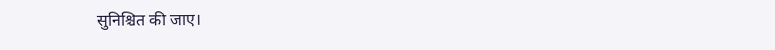सुनिश्चित की जाए।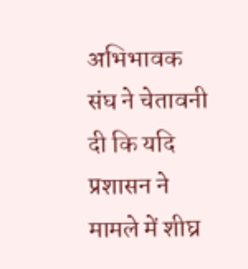अभिभावक संघ ने चेतावनी दी कि यदि प्रशासन ने मामले में शीघ्र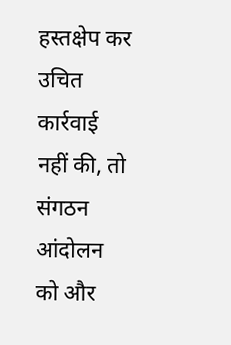हस्तक्षेप कर उचित कार्रवाई नहीं की, तो संगठन आंदोलन को और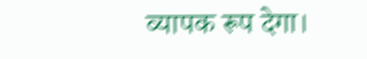व्यापक रूप देगा।